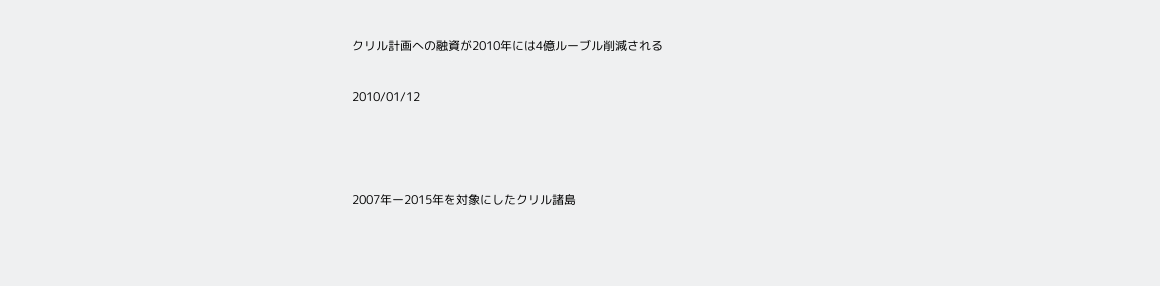クリル計画への融資が2010年には4億ルーブル削減される

2010/01/12



2007年ー2015年を対象にしたクリル諸島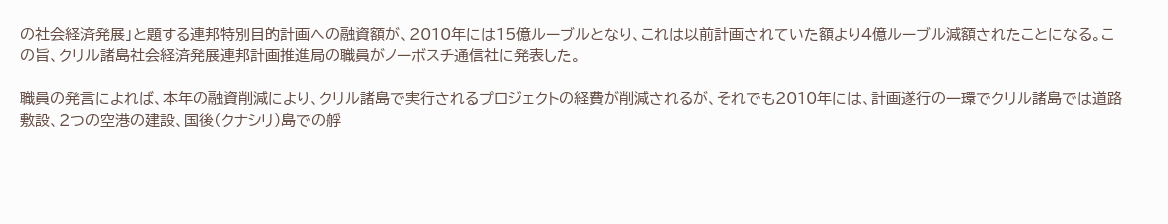の社会経済発展」と題する連邦特別目的計画への融資額が、2010年には15億ルーブルとなり、これは以前計画されていた額より4億ルーブル減額されたことになる。この旨、クリル諸島社会経済発展連邦計画推進局の職員がノーボスチ通信社に発表した。

職員の発言によれば、本年の融資削減により、クリル諸島で実行されるプロジェクトの経費が削減されるが、それでも2010年には、計画遂行の一環でクリル諸島では道路敷設、2つの空港の建設、国後(クナシリ)島での艀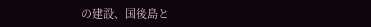の建設、国後島と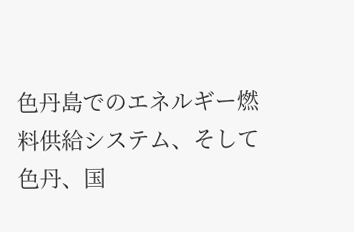色丹島でのエネルギー燃料供給システム、そして色丹、国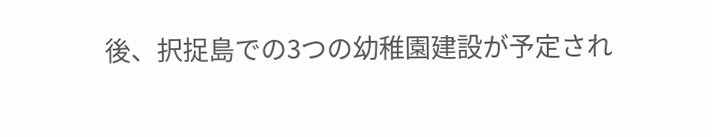後、択捉島での3つの幼稚園建設が予定され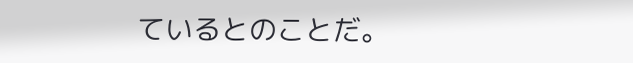ているとのことだ。